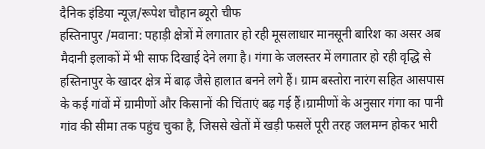दैनिक इंडिया न्यूज़/रूपेश चौहान ब्यूरो चीफ
हस्तिनापुर /मवाना: पहाड़ी क्षेत्रों में लगातार हो रही मूसलाधार मानसूनी बारिश का असर अब मैदानी इलाकों में भी साफ दिखाई देने लगा है। गंगा के जलस्तर में लगातार हो रही वृद्धि से हस्तिनापुर के खादर क्षेत्र में बाढ़ जैसे हालात बनने लगे हैं। ग्राम बस्तोरा नारंग सहित आसपास के कई गांवों में ग्रामीणों और किसानों की चिंताएं बढ़ गई हैं।ग्रामीणों के अनुसार गंगा का पानी गांव की सीमा तक पहुंच चुका है, जिससे खेतों में खड़ी फसलें पूरी तरह जलमग्न होकर भारी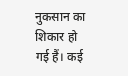नुकसान का शिकार हो गई हैं। कई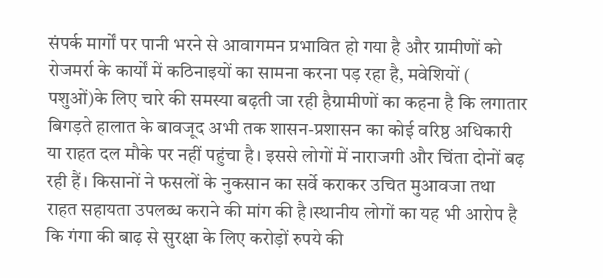संपर्क मार्गों पर पानी भरने से आवागमन प्रभावित हो गया है और ग्रामीणों को रोजमर्रा के कार्यों में कठिनाइयों का सामना करना पड़ रहा है, मवेशियों ( पशुओं)के लिए चारे की समस्या बढ़ती जा रही हैग्रामीणों का कहना है कि लगातार बिगड़ते हालात के बावजूद अभी तक शासन-प्रशासन का कोई वरिष्ठ अधिकारी या राहत दल मौके पर नहीं पहुंचा है। इससे लोगों में नाराजगी और चिंता दोनों बढ़ रही हैं। किसानों ने फसलों के नुकसान का सर्वे कराकर उचित मुआवजा तथा राहत सहायता उपलब्ध कराने की मांग की है।स्थानीय लोगों का यह भी आरोप है कि गंगा की बाढ़ से सुरक्षा के लिए करोड़ों रुपये की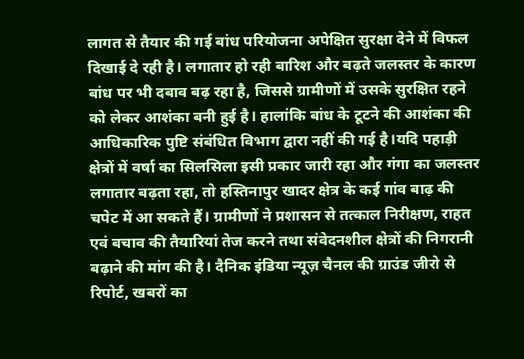लागत से तैयार की गई बांध परियोजना अपेक्षित सुरक्षा देने में विफल दिखाई दे रही है। लगातार हो रही बारिश और बढ़ते जलस्तर के कारण बांध पर भी दबाव बढ़ रहा है, जिससे ग्रामीणों में उसके सुरक्षित रहने को लेकर आशंका बनी हुई है। हालांकि बांध के टूटने की आशंका की आधिकारिक पुष्टि संबंधित विभाग द्वारा नहीं की गई है।यदि पहाड़ी क्षेत्रों में वर्षा का सिलसिला इसी प्रकार जारी रहा और गंगा का जलस्तर लगातार बढ़ता रहा, तो हस्तिनापुर खादर क्षेत्र के कई गांव बाढ़ की चपेट में आ सकते हैं। ग्रामीणों ने प्रशासन से तत्काल निरीक्षण, राहत एवं बचाव की तैयारियां तेज करने तथा संवेदनशील क्षेत्रों की निगरानी बढ़ाने की मांग की है। दैनिक इंडिया न्यूज़ चैनल की ग्राउंड जीरो से रिपोर्ट, खबरों का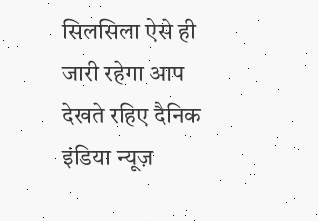सिलसिला ऐसे ही जारी रहेगा आप देखते रहिए दैनिक इंडिया न्यूज़